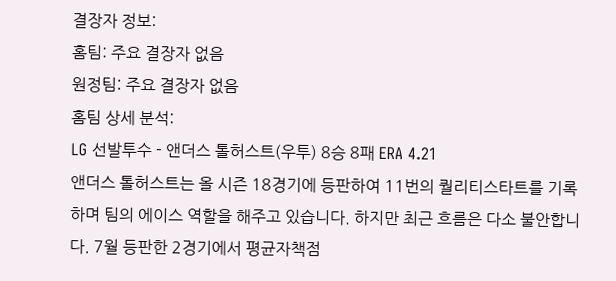결장자 정보:
홈팀: 주요 결장자 없음
원정팀: 주요 결장자 없음
홈팀 상세 분석:
LG 선발투수 - 앤더스 톨허스트(우투) 8승 8패 ERA 4.21
앤더스 톨허스트는 올 시즌 18경기에 등판하여 11번의 퀄리티스타트를 기록하며 팀의 에이스 역할을 해주고 있습니다. 하지만 최근 흐름은 다소 불안합니다. 7월 등판한 2경기에서 평균자책점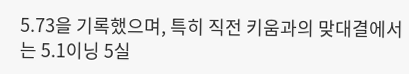5.73을 기록했으며, 특히 직전 키움과의 맞대결에서는 5.1이닝 5실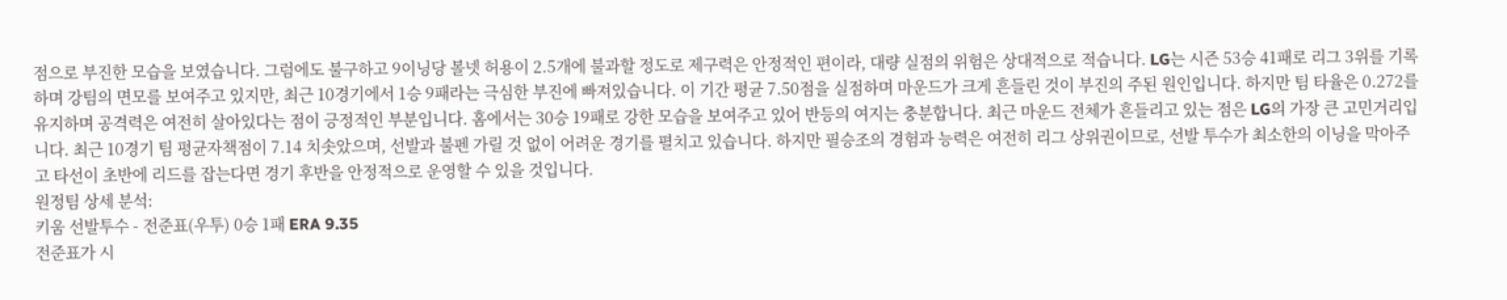점으로 부진한 모습을 보였습니다. 그럼에도 불구하고 9이닝당 볼넷 허용이 2.5개에 불과할 정도로 제구력은 안정적인 편이라, 대량 실점의 위험은 상대적으로 적습니다. LG는 시즌 53승 41패로 리그 3위를 기록하며 강팀의 면모를 보여주고 있지만, 최근 10경기에서 1승 9패라는 극심한 부진에 빠져있습니다. 이 기간 평균 7.50점을 실점하며 마운드가 크게 흔들린 것이 부진의 주된 원인입니다. 하지만 팀 타율은 0.272를 유지하며 공격력은 여전히 살아있다는 점이 긍정적인 부분입니다. 홈에서는 30승 19패로 강한 모습을 보여주고 있어 반등의 여지는 충분합니다. 최근 마운드 전체가 흔들리고 있는 점은 LG의 가장 큰 고민거리입니다. 최근 10경기 팀 평균자책점이 7.14 치솟았으며, 선발과 불펜 가릴 것 없이 어려운 경기를 펼치고 있습니다. 하지만 필승조의 경험과 능력은 여전히 리그 상위권이므로, 선발 투수가 최소한의 이닝을 막아주고 타선이 초반에 리드를 잡는다면 경기 후반을 안정적으로 운영할 수 있을 것입니다.
원정팀 상세 분석:
키움 선발투수 - 전준표(우투) 0승 1패 ERA 9.35
전준표가 시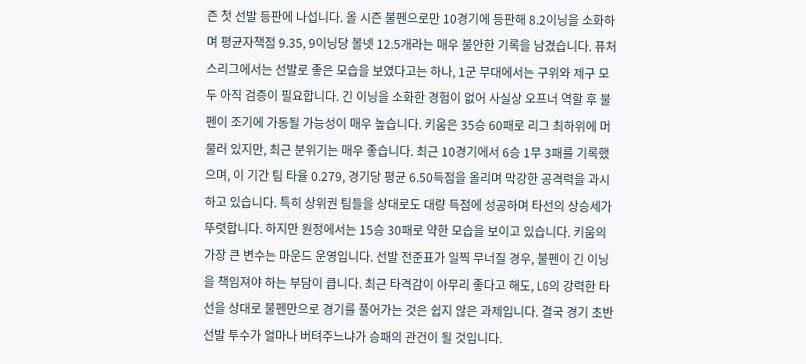즌 첫 선발 등판에 나섭니다. 올 시즌 불펜으로만 10경기에 등판해 8.2이닝을 소화하며 평균자책점 9.35, 9이닝당 볼넷 12.5개라는 매우 불안한 기록을 남겼습니다. 퓨처스리그에서는 선발로 좋은 모습을 보였다고는 하나, 1군 무대에서는 구위와 제구 모두 아직 검증이 필요합니다. 긴 이닝을 소화한 경험이 없어 사실상 오프너 역할 후 불펜이 조기에 가동될 가능성이 매우 높습니다. 키움은 35승 60패로 리그 최하위에 머물러 있지만, 최근 분위기는 매우 좋습니다. 최근 10경기에서 6승 1무 3패를 기록했으며, 이 기간 팀 타율 0.279, 경기당 평균 6.50득점을 올리며 막강한 공격력을 과시하고 있습니다. 특히 상위권 팀들을 상대로도 대량 득점에 성공하며 타선의 상승세가 뚜렷합니다. 하지만 원정에서는 15승 30패로 약한 모습을 보이고 있습니다. 키움의 가장 큰 변수는 마운드 운영입니다. 선발 전준표가 일찍 무너질 경우, 불펜이 긴 이닝을 책임져야 하는 부담이 큽니다. 최근 타격감이 아무리 좋다고 해도, LG의 강력한 타선을 상대로 불펜만으로 경기를 풀어가는 것은 쉽지 않은 과제입니다. 결국 경기 초반 선발 투수가 얼마나 버텨주느냐가 승패의 관건이 될 것입니다.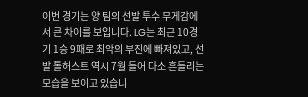이번 경기는 양 팀의 선발 투수 무게감에서 큰 차이를 보입니다. LG는 최근 10경기 1승 9패로 최악의 부진에 빠져있고, 선발 톨허스트 역시 7월 들어 다소 흔들리는 모습을 보이고 있습니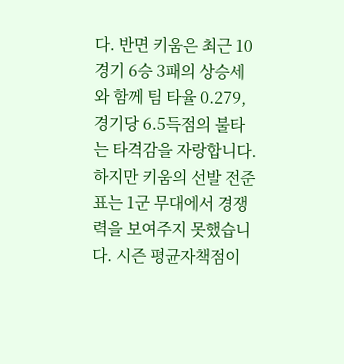다. 반면 키움은 최근 10경기 6승 3패의 상승세와 함께 팀 타율 0.279, 경기당 6.5득점의 불타는 타격감을 자랑합니다. 하지만 키움의 선발 전준표는 1군 무대에서 경쟁력을 보여주지 못했습니다. 시즌 평균자책점이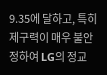9.35에 달하고, 특히 제구력이 매우 불안정하여 LG의 정교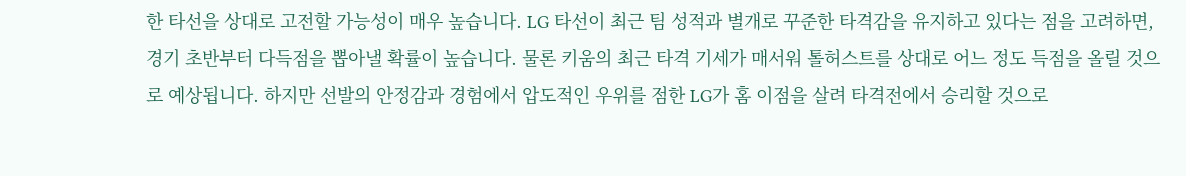한 타선을 상대로 고전할 가능성이 매우 높습니다. LG 타선이 최근 팀 성적과 별개로 꾸준한 타격감을 유지하고 있다는 점을 고려하면, 경기 초반부터 다득점을 뽑아낼 확률이 높습니다. 물론 키움의 최근 타격 기세가 매서워 톨허스트를 상대로 어느 정도 득점을 올릴 것으로 예상됩니다. 하지만 선발의 안정감과 경험에서 압도적인 우위를 점한 LG가 홈 이점을 살려 타격전에서 승리할 것으로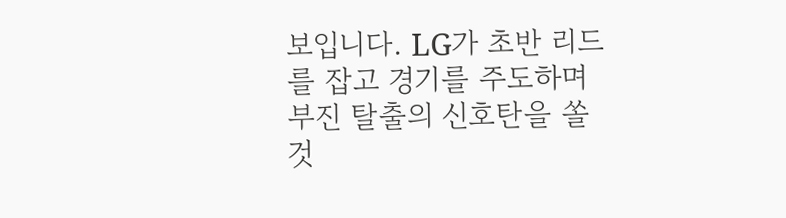보입니다. LG가 초반 리드를 잡고 경기를 주도하며 부진 탈출의 신호탄을 쏠 것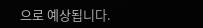으로 예상됩니다.